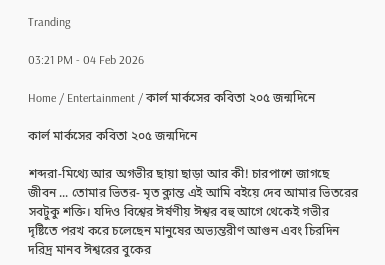Tranding

03:21 PM - 04 Feb 2026

Home / Entertainment / কার্ল মার্কসের কবিতা ২০৫ জন্মদিনে

কার্ল মার্কসের কবিতা ২০৫ জন্মদিনে

শব্দরা-মিথ্যে আর অগভীর ছায়া ছাড়া আর কী! চারপাশে জাগছে জীবন ... তোমার ভিতর- মৃত ক্লান্ত এই আমি বইয়ে দেব আমার ভিতরের সবটুকু শক্তি। যদিও বিশ্বের ঈর্ষণীয় ঈশ্বর বহু আগে থেকেই গভীর দৃষ্টিতে পরখ করে চলেছেন মানুষের অভ্যন্তরীণ আগুন এবং চিরদিন দরিদ্র মানব ঈশ্বরের বুকের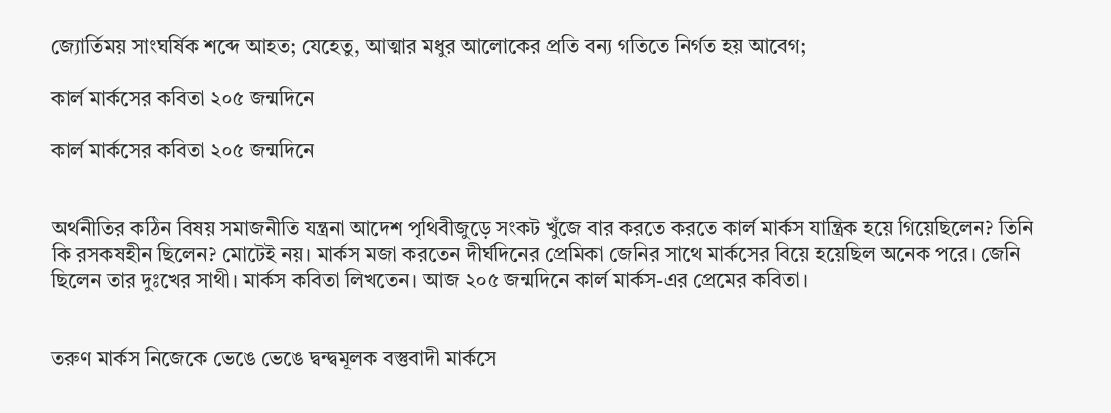জ্যোর্তিময় সাংঘর্ষিক শব্দে আহত; যেহেতু, আত্মার মধুর আলোকের প্রতি বন্য গতিতে নির্গত হয় আবেগ;

কার্ল মার্কসের কবিতা ২০৫ জন্মদিনে

কার্ল মার্কসের কবিতা ২০৫ জন্মদিনে


অর্থনীতির কঠিন বিষয় সমাজনীতি যন্ত্রনা আদেশ পৃথিবীজুড়ে সংকট খুঁজে বার করতে করতে কার্ল মার্কস যান্ত্রিক হয়ে গিয়েছিলেন? তিনি কি রসকষহীন ছিলেন? মোটেই নয়। মার্কস মজা করতেন দীর্ঘদিনের প্রেমিকা জেনির সাথে মার্কসের বিয়ে হয়েছিল অনেক পরে। জেনি ছিলেন তার দুঃখের সাথী। মার্কস কবিতা লিখতেন। আজ ২০৫ জন্মদিনে কার্ল মার্কস-এর প্রেমের কবিতা।


তরুণ মার্কস নিজেকে ভেঙে ভেঙে দ্বন্দ্বমূলক বস্তুবাদী মার্কসে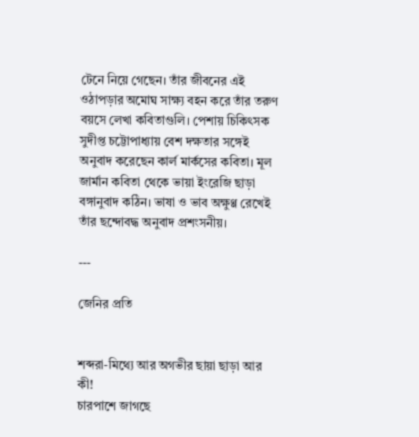টেনে নিয়ে গেছেন। তাঁর জীবনের এই ওঠাপড়ার অমোঘ সাক্ষ্য বহন করে তাঁর তরুণ বয়সে লেখা কবিতাগুলি। পেশায় চিকিৎসক সুদীপ্ত চট্টোপাধ্যায় বেশ দক্ষতার সঙ্গেই অনুবাদ করেছেন কার্ল মার্কসের কবিতা। মূল জার্মান কবিতা থেকে ভায়া ইংরেজি ছাড়া বঙ্গানুবাদ কঠিন। ভাষা ও ভাব অক্ষুণ্ণ রেখেই তাঁর ছন্দোবদ্ধ অনুবাদ প্রশংসনীয়।

---

জেনির প্রতি


শব্দরা-মিথ্যে আর অগভীর ছায়া ছাড়া আর কী!
চারপাশে জাগছে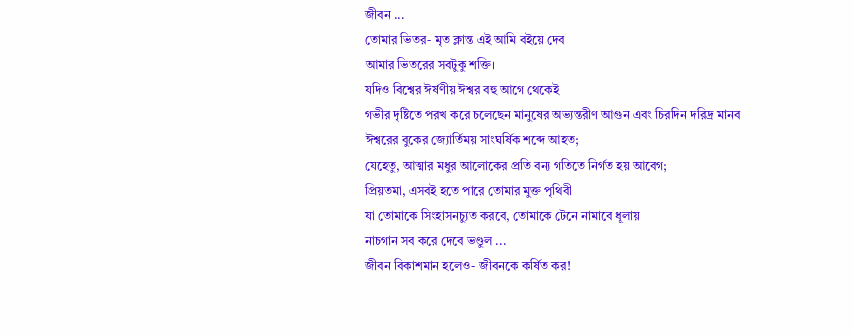জীবন ...
তোমার ভিতর- মৃত ক্লান্ত এই আমি বইয়ে দেব
আমার ভিতরের সবটুকু শক্তি।
যদিও বিশ্বের ঈর্ষণীয় ঈশ্বর বহু আগে থেকেই
গভীর দৃষ্টিতে পরখ করে চলেছেন মানুষের অভ্যন্তরীণ আগুন এবং চিরদিন দরিদ্র মানব
ঈশ্বরের বুকের জ্যোর্তিময় সাংঘর্ষিক শব্দে আহত;
যেহেতু, আত্মার মধুর আলোকের প্রতি বন্য গতিতে নির্গত হয় আবেগ;
প্রিয়তমা, এসবই হতে পারে তোমার মুক্ত পৃথিবী
যা তোমাকে সিংহাসনচ্যুত করবে, তোমাকে টেনে নামাবে ধূলায়
নাচগান সব করে দেবে ভণ্ডুল ...
জীবন বিকাশমান হলেও- জীবনকে কর্ষিত কর!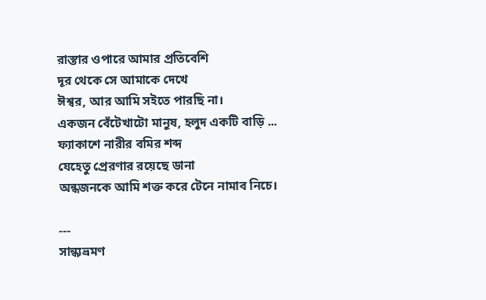রাস্তার ওপারে আমার প্রতিবেশি
দূর থেকে সে আমাকে দেখে
ঈশ্বর, আর আমি সইতে পারছি না।
একজন বেঁটেখাটো মানুষ, হলুদ একটি বাড়ি ...
ফ্যাকাশে নারীর বমির শব্দ
যেহেতু প্রেরণার রয়েছে ডানা
অন্ধজনকে আমি শক্ত করে টেনে নামাব নিচে।

---
সান্ধ্যভ্রমণ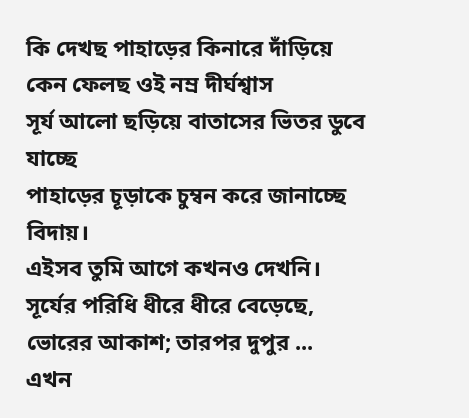কি দেখছ পাহাড়ের কিনারে দাঁড়িয়ে
কেন ফেলছ ওই নম্র দীর্ঘশ্বাস
সূর্য আলো ছড়িয়ে বাতাসের ভিতর ডুবে যাচ্ছে
পাহাড়ের চূড়াকে চুম্বন করে জানাচ্ছে বিদায়।
এইসব তুমি আগে কখনও দেখনি।
সূর্যের পরিধি ধীরে ধীরে বেড়েছে,
ভোরের আকাশ; তারপর দুপুর ...
এখন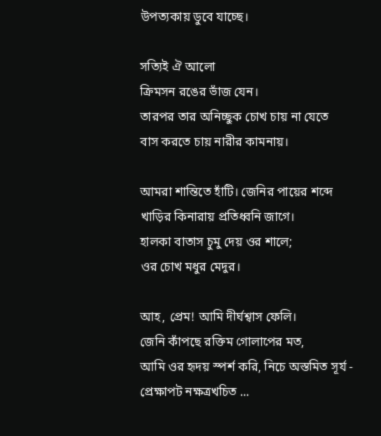উপত্যকায় ডুবে যাচ্ছে।

সত্যিই ঐ আলো
ক্রিমসন রঙের ভাঁজ যেন।
তারপর তার অনিচ্ছুক চোখ চায় না যেতে
বাস করতে চায় নারীর কামনায়।

আমরা শান্তিতে হাঁটি। জেনির পায়ের শব্দে
খাড়ির কিনারায় প্রতিধ্বনি জাগে।
হালকা বাতাস চুমু দেয় ওর শালে;
ওর চোখ মধুর মেদুর।

আহ, প্রেম! আমি দীর্ঘশ্বাস ফেলি।
জেনি কাঁপছে রক্তিম গোলাপের মত,
আমি ওর হৃদয় স্পর্শ করি, নিচে অস্তমিত সূর্য -
প্রেক্ষাপট নক্ষত্রখচিত ...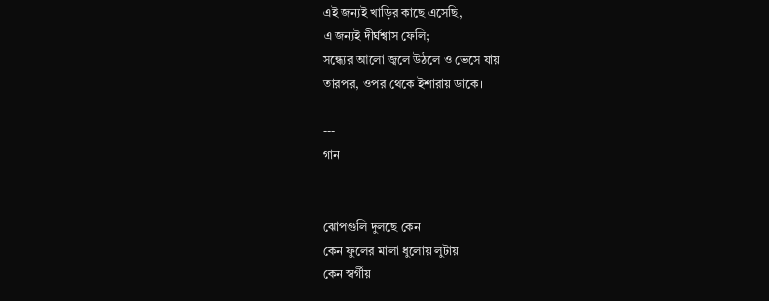এই জন্যই খাড়ির কাছে এসেছি,
এ জন্যই দীর্ঘশ্বাস ফেলি;
সন্ধ্যের আলো জ্বলে উঠলে ও ভেসে যায়
তারপর, ওপর থেকে ইশারায় ডাকে।

---
গান


ঝোপগুলি দুলছে কেন
কেন ফুলের মালা ধুলোয় লুটায়
কেন স্বর্গীয়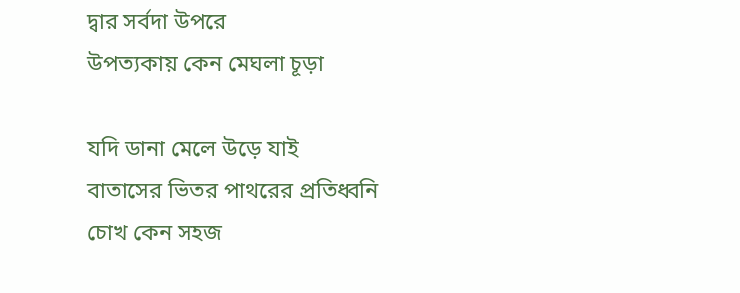দ্বার সর্বদা উপরে
উপত্যকায় কেন মেঘলা চূড়া

যদি ডানা মেলে উড়ে যাই
বাতাসের ভিতর পাথরের প্রতিধ্বনি
চোখ কেন সহজ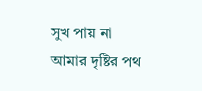সুখ পায় না
আমার দৃষ্টির পথ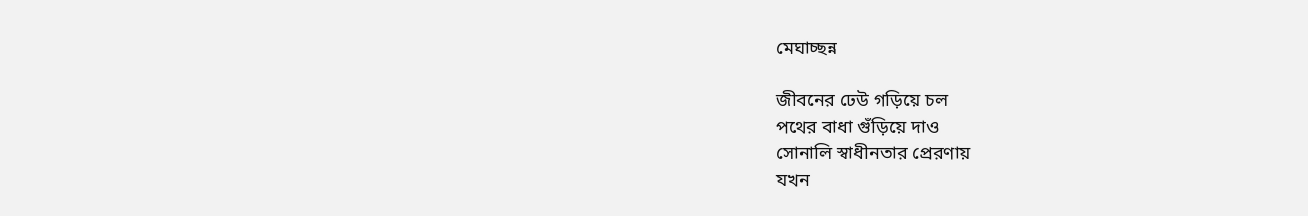মেঘাচ্ছন্ন

জীবনের ঢেউ গড়িয়ে চল
পথের বাধা গুঁড়িয়ে দাও
সোনালি স্বাধীনতার প্রেরণায়
যখন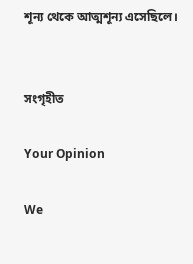শূন্য থেকে আত্মশূন্য এসেছিলে।


সংগৃহীত

Your Opinion

We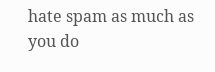hate spam as much as you do